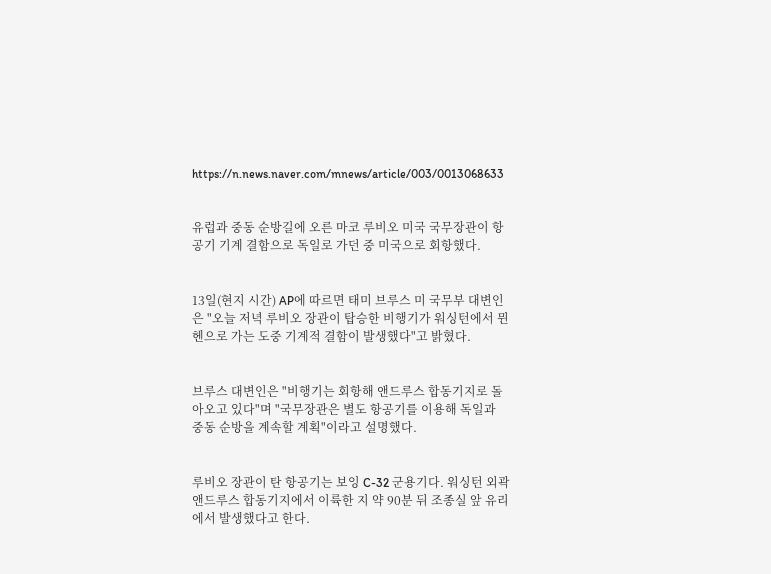https://n.news.naver.com/mnews/article/003/0013068633


유럽과 중동 순방길에 오른 마코 루비오 미국 국무장관이 항공기 기계 결함으로 독일로 가던 중 미국으로 회항했다.


13일(현지 시간) AP에 따르면 태미 브루스 미 국무부 대변인은 "오늘 저녁 루비오 장관이 탑승한 비행기가 워싱턴에서 뮌헨으로 가는 도중 기계적 결함이 발생했다"고 밝혔다.


브루스 대변인은 "비행기는 회항해 앤드루스 합동기지로 돌아오고 있다"며 "국무장관은 별도 항공기를 이용해 독일과 중동 순방을 계속할 계획"이라고 설명했다.


루비오 장관이 탄 항공기는 보잉 C-32 군용기다. 워싱턴 외곽 앤드루스 합동기지에서 이륙한 지 약 90분 뒤 조종실 앞 유리에서 발생했다고 한다.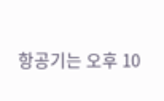항공기는 오후 10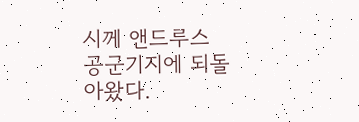시께 앤드루스 공군기지에 되돌아왔다.